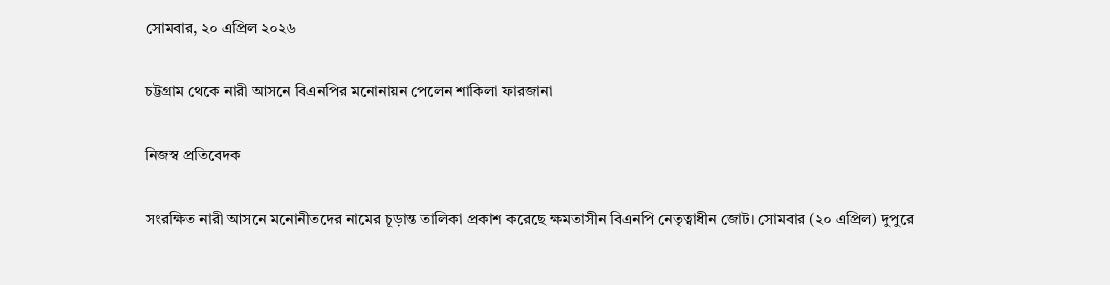সোমবার, ২০ এপ্রিল ২০২৬

চট্টগ্রাম থেকে নারী আসনে বিএনপির মনোনায়ন পেলেন শাকিলা ফারজানা

নিজস্ব প্রতিবেদক

সংরক্ষিত নারী আসনে মনোনীতদের নামের চূড়ান্ত তালিকা প্রকাশ করেছে ক্ষমতাসীন বিএনপি নেতৃত্বাধীন জোট। সোমবার (২০ এপ্রিল) দুপুরে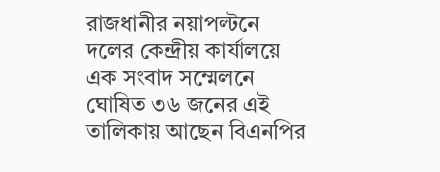রাজধানীর নয়াপল্টনে দলের কেন্দ্রীয় কার্যালয়ে এক সংবাদ সম্মেলনে ঘোষিত ৩৬ জনের এই তালিকায় আছেন বিএনপির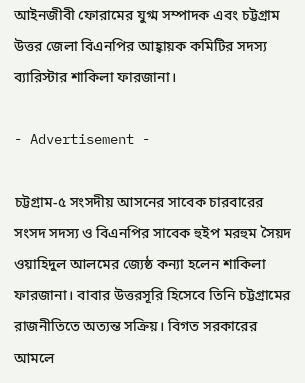আইনজীবী ফোরামের যুগ্ম সম্পাদক এবং চট্টগ্রাম উত্তর জেলা বিএনপির আহ্বায়ক কমিটির সদস্য ব্যারিস্টার শাকিলা ফারজানা।

- Advertisement -

চট্টগ্রাম-৫ সংসদীয় আসনের সাবেক চারবারের সংসদ সদস্য ও বিএনপির সাবেক হুইপ মরহুম সৈয়দ ওয়াহিদুল আলমের জ্যেষ্ঠ কন্যা হলেন শাকিলা ফারজানা। বাবার উত্তরসূরি হিসেবে তিনি চট্টগ্রামের রাজনীতিতে অত্যন্ত সক্রিয়। বিগত সরকারের আমলে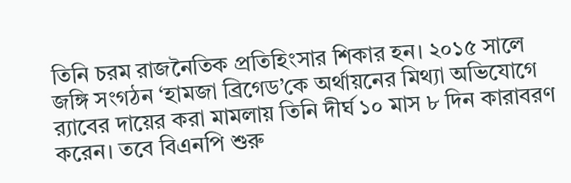তিনি চরম রাজনৈতিক প্রতিহিংসার শিকার হন। ২০১৫ সালে জঙ্গি সংগঠন ‘হামজা ব্রিগেড’কে অর্থায়নের মিথ্যা অভিযোগে র‌্যাবের দায়ের করা মামলায় তিনি দীর্ঘ ১০ মাস ৮ দিন কারাবরণ করেন। তবে বিএনপি শুরু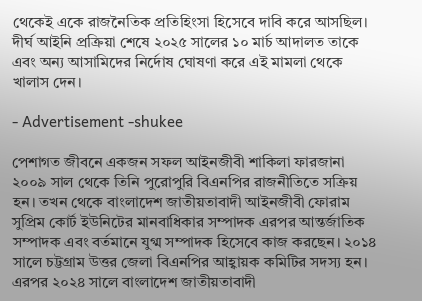থেকেই একে রাজনৈতিক প্রতিহিংসা হিসেবে দাবি করে আসছিল। দীর্ঘ আইনি প্রক্রিয়া শেষে ২০২৫ সালের ১০ মার্চ আদালত তাকে এবং অন্য আসামিদের নির্দোষ ঘোষণা করে এই মামলা থেকে খালাস দেন।

- Advertisement -shukee

পেশাগত জীবনে একজন সফল আইনজীবী শাকিলা ফারজানা ২০০৯ সাল থেকে তিনি পুরোপুরি বিএনপির রাজনীতিতে সক্রিয় হন। তখন থেকে বাংলাদেশ জাতীয়তাবাদী আইনজীবী ফোরাম সুপ্রিম কোর্ট ইউনিটের মানবাধিকার সম্পাদক এরপর আন্তর্জাতিক সম্পাদক এবং বর্তমানে যুগ্ম সম্পাদক হিসেবে কাজ করছেন। ২০১৪ সালে চট্টগ্রাম উত্তর জেলা বিএনপির আহ্বায়ক কমিটির সদস্য হন। এরপর ২০২৪ সালে বাংলাদেশ জাতীয়তাবাদী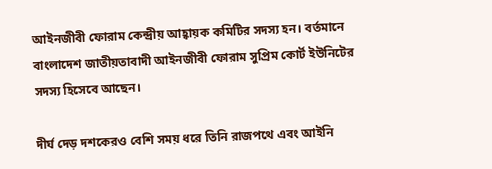আইনজীবী ফোরাম কেন্দ্রীয় আহ্বায়ক কমিটির সদস্য হন। বর্তমানে বাংলাদেশ জাতীয়তাবাদী আইনজীবী ফোরাম সুপ্রিম কোর্ট ইউনিটের সদস্য হিসেবে আছেন।

দীর্ঘ দেড় দশকেরও বেশি সময় ধরে তিনি রাজপথে এবং আইনি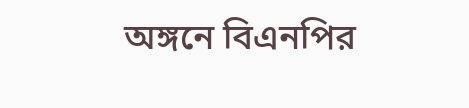অঙ্গনে বিএনপির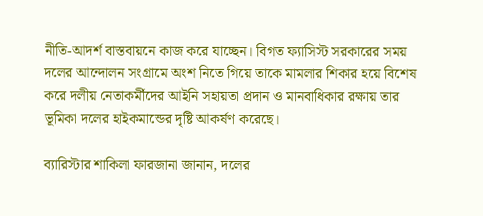নীতি-আদর্শ বাস্তবায়নে কাজ করে যাচ্ছেন। বিগত ফ্যাসিস্ট সরকারের সময় দলের আন্দোলন সংগ্রামে অংশ নিতে গিয়ে তাকে মামলার শিকার হয়ে বিশেষ করে দলীয় নেতাকর্মীদের আইনি সহায়তা প্রদান ও মানবাধিকার রক্ষায় তার ভূমিকা দলের হাইকমান্ডের দৃষ্টি আকর্ষণ করেছে।

ব্যারিস্টার শাকিলা ফারজানা জানান, দলের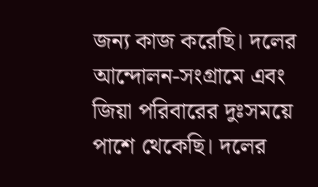জন্য কাজ করেছি। দলের আন্দোলন-সংগ্রামে এবং জিয়া পরিবারের দুঃসময়ে পাশে থেকেছি। দলের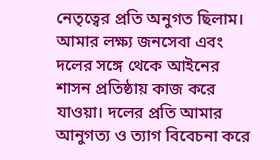নেতৃত্বের প্রতি অনুগত ছিলাম। আমার লক্ষ্য জনসেবা এবং দলের সঙ্গে থেকে আইনের শাসন প্রতিষ্ঠায় কাজ করে যাওয়া। দলের প্রতি আমার আনুগত্য ও ত্যাগ বিবেচনা করে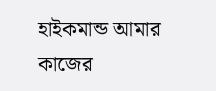হাইকমান্ড আমার কাজের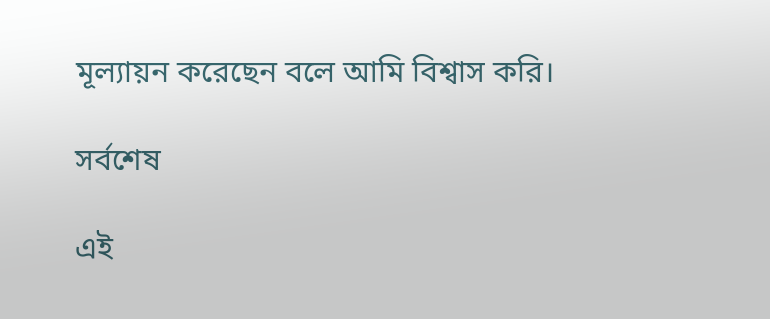মূল্যায়ন করেছেন বলে আমি বিশ্বাস করি।

সর্বশেষ

এই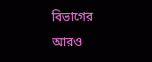বিভাগের আরও